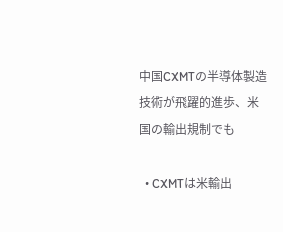中国CXMTの半導体製造技術が飛躍的進歩、米国の輸出規制でも

  • CXMTは米輸出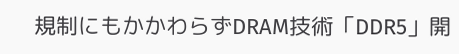規制にもかかわらずDRAM技術「DDR5」開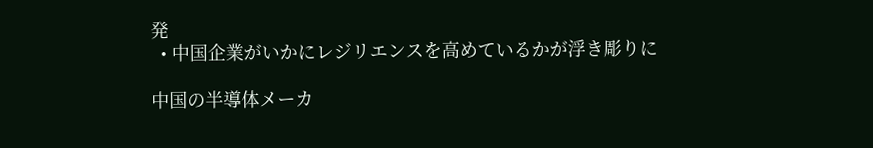発
  • 中国企業がいかにレジリエンスを高めているかが浮き彫りに

中国の半導体メーカ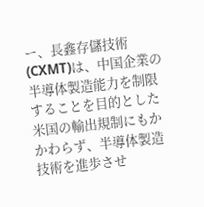ー、長鑫存儲技術(CXMT)は、中国企業の半導体製造能力を制限することを目的とした米国の輸出規制にもかかわらず、半導体製造技術を進歩させ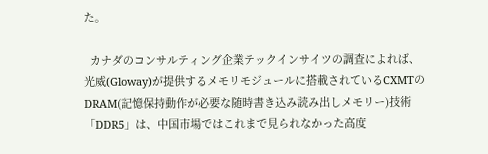た。

  カナダのコンサルティング企業テックインサイツの調査によれば、光威(Gloway)が提供するメモリモジュールに搭載されているCXMTのDRAM(記憶保持動作が必要な随時書き込み読み出しメモリー)技術「DDR5」は、中国市場ではこれまで見られなかった高度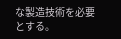な製造技術を必要とする。